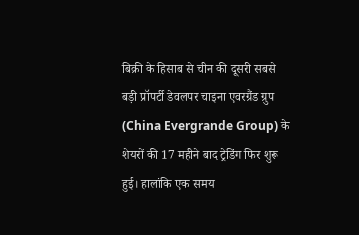बिक्री के हिसाब से चीन की दूसरी सबसे बड़ी प्रॉपर्टी डेवलपर चाइना एवरग्रैंड ग्रुप (China Evergrande Group) के शेयरों की 17 महीने बाद ट्रेडिंग फिर शुरू हुई। हालांकि एक समय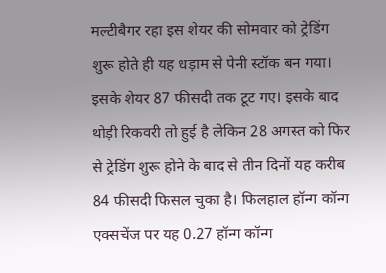मल्टीबैगर रहा इस शेयर की सोमवार को ट्रेडिंग शुरू होते ही यह धड़ाम से पेनी स्टॉक बन गया। इसके शेयर 87 फीसदी तक टूट गए। इसके बाद थोड़ी रिकवरी तो हुई है लेकिन 28 अगस्त को फिर से ट्रेडिंग शुरू होने के बाद से तीन दिनों यह करीब 84 फीसदी फिसल चुका है। फिलहाल हॉन्ग कॉन्ग एक्सचेंज पर यह 0.27 हॉन्ग कॉन्ग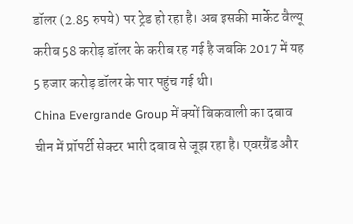डॉलर (2.85 रुपये) पर ट्रेड हो रहा है। अब इसकी मार्केट वैल्यू करीब 58 करोड़ डॉलर के करीब रह गई है जबकि 2017 में यह 5 हजार करोड़ डॉलर के पार पहुंच गई थी।
China Evergrande Group में क्यों बिकवाली का दबाव
चीन में प्रॉपर्टी सेक्टर भारी दबाव से जूझ रहा है। एवरग्रैंड और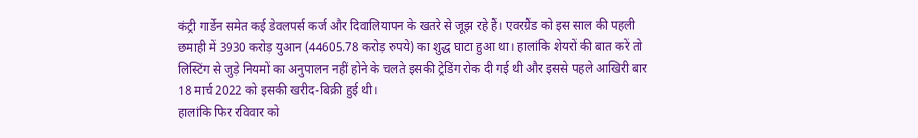कंट्री गार्डेन समेत कई डेवलपर्स कर्ज और दिवालियापन के खतरे से जूझ रहे हैं। एवरग्रैंड को इस साल की पहली छमाही में 3930 करोड़ युआन (44605.78 करोड़ रुपये) का शुद्ध घाटा हुआ था। हालांकि शेयरों की बात करें तो लिस्टिंग से जुड़े नियमों का अनुपालन नहीं होने के चलते इसकी ट्रेडिंग रोक दी गई थी और इससे पहले आखिरी बार 18 मार्च 2022 को इसकी खरीद-बिक्री हुई थी।
हालांकि फिर रविवार को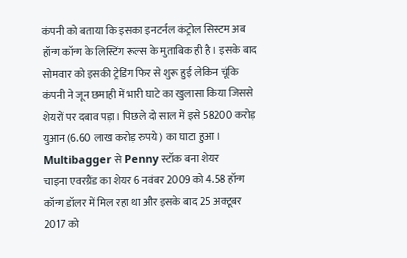कंपनी को बताया कि इसका इनटर्नल कंट्रोल सिस्टम अब हॉन्ग कॉन्ग के लिस्टिंग रूल्स के मुताबिक ही है। इसके बाद सोमवार को इसकी ट्रेडिंग फिर से शुरू हुई लेकिन चूंकि कंपनी ने जून छमाही में भारी घाटे का खुलासा किया जिससे शेयरों पर दबाव पड़ा। पिछले दो साल में इसे 58200 करोड़ युआन (6.60 लाख करोड़ रुपये) का घाटा हुआ।
Multibagger से Penny स्टॉक बना शेयर
चाइना एवरग्रैंड का शेयर 6 नवंबर 2009 को 4.58 हॉन्ग कॉन्ग डॉलर में मिल रहा था और इसके बाद 25 अक्टूबर 2017 को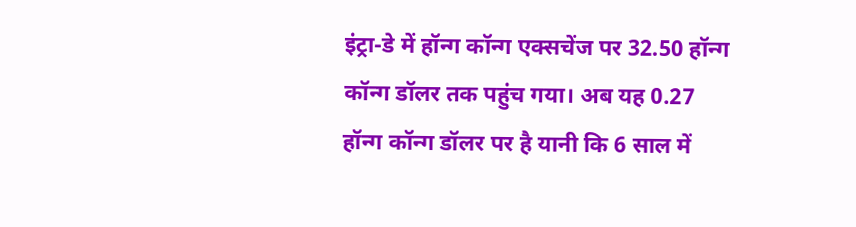इंट्रा-डे में हॉन्ग कॉन्ग एक्सचेंज पर 32.50 हॉन्ग कॉन्ग डॉलर तक पहुंच गया। अब यह 0.27 हॉन्ग कॉन्ग डॉलर पर है यानी कि 6 साल में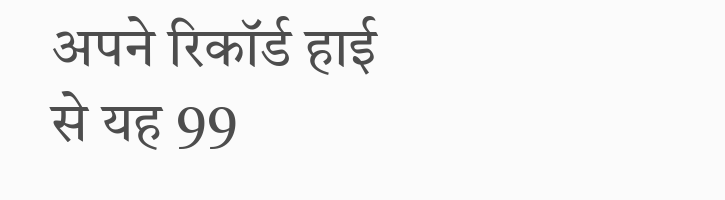अपने रिकॉर्ड हाई से यह 99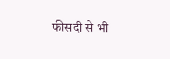फीसदी से भी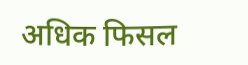अधिक फिसल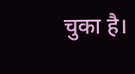चुका है।